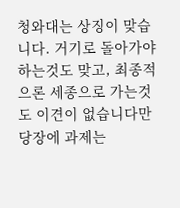청와대는 상징이 맞습니다. 거기로 돌아가야하는것도 맞고, 최종적으론 세종으로 가는것도 이견이 없습니다만 당장에 과제는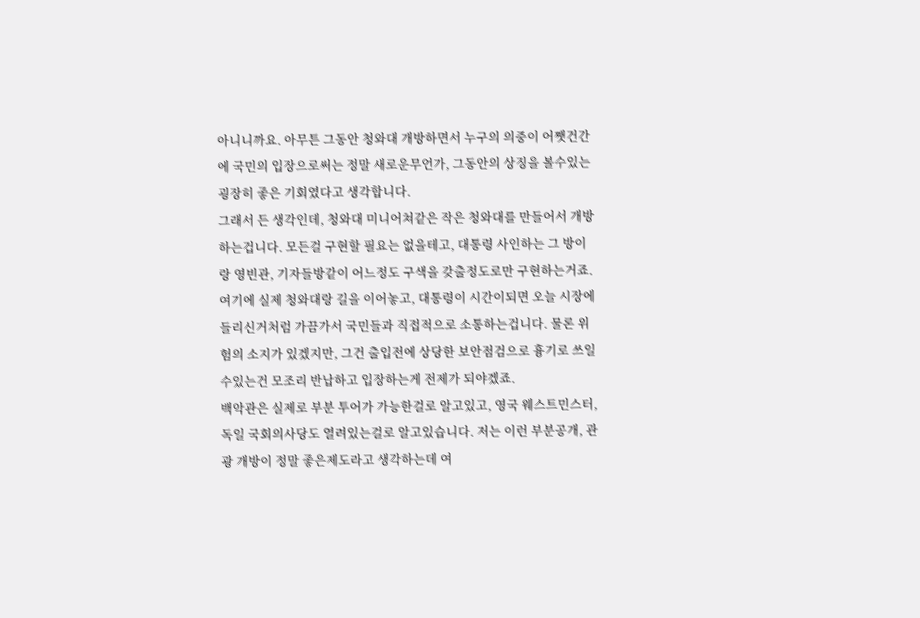아니니까요. 아무튼 그동안 청와대 개방하면서 누구의 의중이 어쨋건간에 국민의 입장으로써는 정말 새로운무언가, 그동안의 상징을 볼수있는 굉장히 좋은 기회였다고 생각합니다.
그래서 든 생각인데, 청와대 미니어쳐같은 작은 청와대를 만들어서 개방하는겁니다. 모든걸 구현할 필요는 없을테고, 대통령 사인하는 그 방이랑 영빈관, 기자들방같이 어느정도 구색을 갖출정도로만 구현하는거죠.
여기에 실제 청와대랑 길을 이어놓고, 대통령이 시간이되면 오늘 시장에 들리신거처럼 가끔가서 국민들과 직접적으로 소통하는겁니다. 물론 위험의 소지가 있겠지만, 그건 출입전에 상당한 보안점검으로 흉기로 쓰일수있는건 모조리 반납하고 입장하는게 전제가 되야겠죠.
백악관은 실제로 부분 투어가 가능한걸로 알고있고, 영국 웨스트민스터, 독일 국회의사당도 열려있는걸로 알고있습니다. 저는 이런 부분공개, 관광 개방이 정말 좋은제도라고 생각하는데 여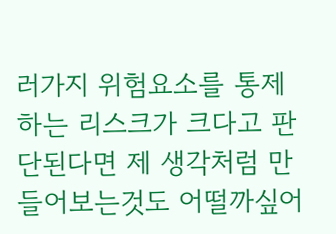러가지 위험요소를 통제하는 리스크가 크다고 판단된다면 제 생각처럼 만들어보는것도 어떨까싶어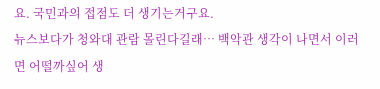요. 국민과의 접점도 더 생기는거구요.
뉴스보다가 청와대 관람 몰린다길래… 백악관 생각이 나면서 이러면 어떨까싶어 생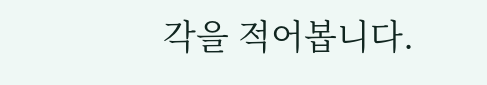각을 적어봅니다.